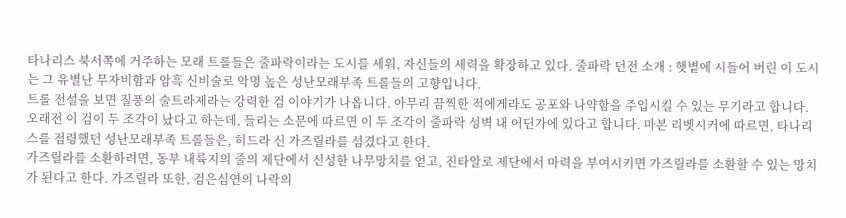타나리스 북서쪽에 거주하는 모래 트롤들은 줄파락이라는 도시를 세워, 자신들의 세력을 확장하고 있다. 줄파락 던전 소개 : 햇볕에 시들어 버린 이 도시는 그 유별난 무자비함과 암흑 신비술로 악명 높은 성난모래부족 트롤들의 고향입니다.
트롤 전설을 보면 질풍의 술트라제라는 강력한 검 이야기가 나옵니다. 아무리 끔찍한 적에게라도 공포와 나약함을 주입시킬 수 있는 무기라고 합니다.
오래전 이 검이 두 조각이 났다고 하는데, 들리는 소문에 따르면 이 두 조각이 줄파락 성벽 내 어딘가에 있다고 합니다. 마본 리벳시커에 따르면, 타나리스를 점령했던 성난모래부족 트롤들은, 히드라 신 가즈릴라를 섬겼다고 한다.
가즈릴라를 소환하려면, 동부 내륙지의 줄의 제단에서 신성한 나무망치를 얻고, 진타알로 제단에서 마력을 부여시키면 가즈릴라를 소환할 수 있는 망치가 된다고 한다. 가즈릴라 또한, 검은심연의 나락의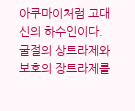아쿠마이처럼 고대 신의 하수인이다.
굴절의 상트라제와 보호의 장트라제를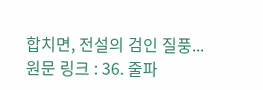합치면, 전설의 검인 질풍...
원문 링크 : 36. 줄파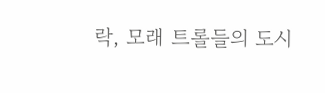락, 모래 트롤들의 도시